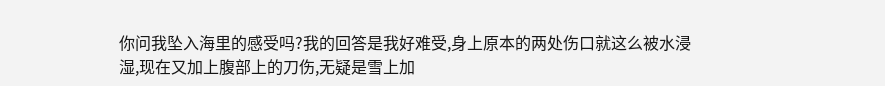你问我坠入海里的感受吗?我的回答是我好难受,身上原本的两处伤口就这么被水浸湿,现在又加上腹部上的刀伤,无疑是雪上加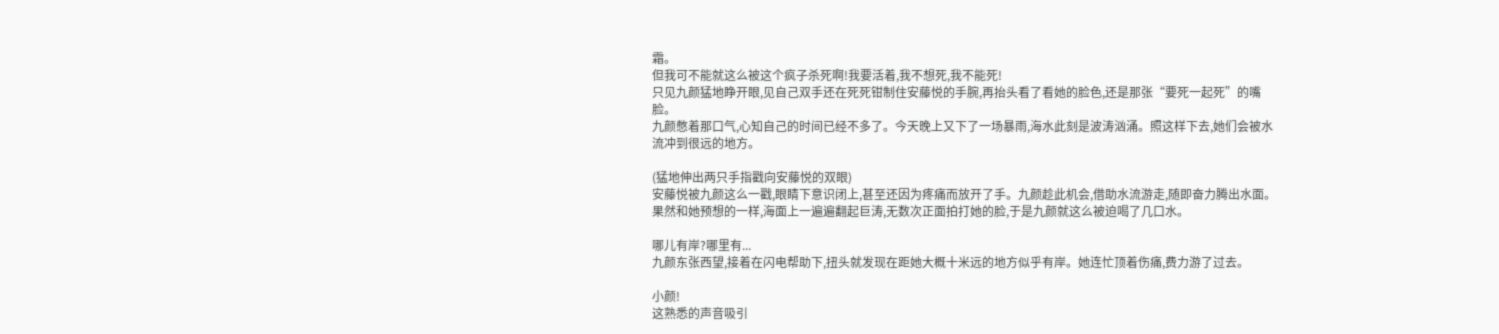霜。
但我可不能就这么被这个疯子杀死啊!我要活着,我不想死,我不能死!
只见九颜猛地睁开眼,见自己双手还在死死钳制住安藤悦的手腕,再抬头看了看她的脸色,还是那张“要死一起死”的嘴脸。
九颜憋着那口气,心知自己的时间已经不多了。今天晚上又下了一场暴雨,海水此刻是波涛汹涌。照这样下去,她们会被水流冲到很远的地方。

(猛地伸出两只手指戳向安藤悦的双眼)
安藤悦被九颜这么一戳,眼睛下意识闭上,甚至还因为疼痛而放开了手。九颜趁此机会,借助水流游走,随即奋力腾出水面。
果然和她预想的一样,海面上一遍遍翻起巨涛,无数次正面拍打她的脸,于是九颜就这么被迫喝了几口水。

哪儿有岸?哪里有...
九颜东张西望,接着在闪电帮助下,扭头就发现在距她大概十米远的地方似乎有岸。她连忙顶着伤痛,费力游了过去。

小颜!
这熟悉的声音吸引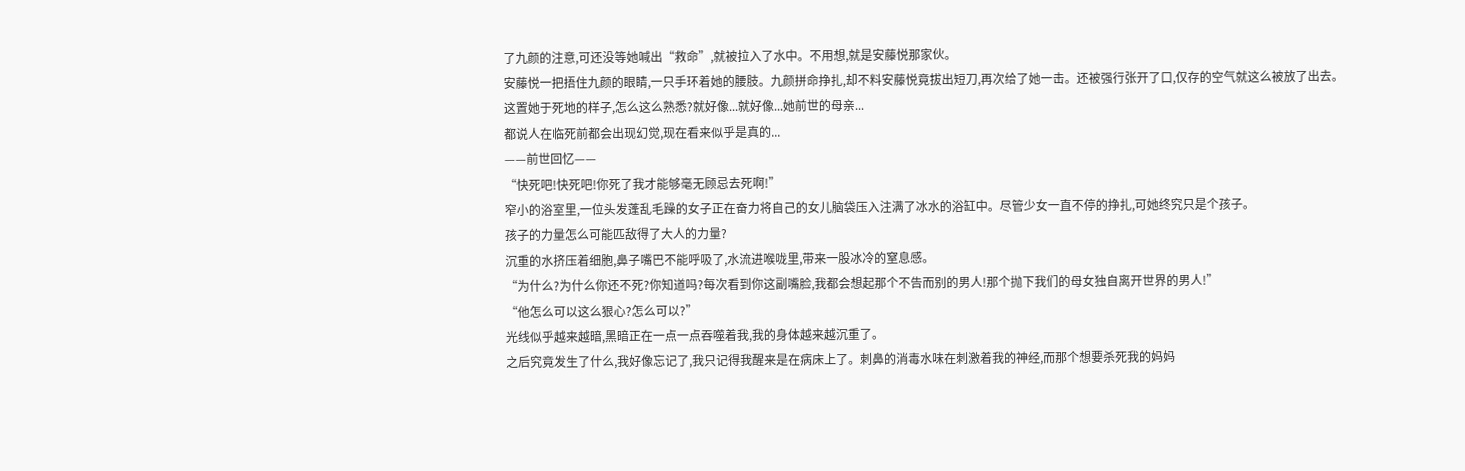了九颜的注意,可还没等她喊出“救命”,就被拉入了水中。不用想,就是安藤悦那家伙。
安藤悦一把捂住九颜的眼睛,一只手环着她的腰肢。九颜拼命挣扎,却不料安藤悦竟拔出短刀,再次给了她一击。还被强行张开了口,仅存的空气就这么被放了出去。
这置她于死地的样子,怎么这么熟悉?就好像...就好像...她前世的母亲...
都说人在临死前都会出现幻觉,现在看来似乎是真的...
——前世回忆——
“快死吧!快死吧!你死了我才能够毫无顾忌去死啊!”
窄小的浴室里,一位头发蓬乱毛躁的女子正在奋力将自己的女儿脑袋压入注满了冰水的浴缸中。尽管少女一直不停的挣扎,可她终究只是个孩子。
孩子的力量怎么可能匹敌得了大人的力量?
沉重的水挤压着细胞,鼻子嘴巴不能呼吸了,水流进喉咙里,带来一股冰冷的窒息感。
“为什么?为什么你还不死?你知道吗?每次看到你这副嘴脸,我都会想起那个不告而别的男人!那个抛下我们的母女独自离开世界的男人!”
“他怎么可以这么狠心?怎么可以?”
光线似乎越来越暗,黑暗正在一点一点吞噬着我,我的身体越来越沉重了。
之后究竟发生了什么,我好像忘记了,我只记得我醒来是在病床上了。刺鼻的消毒水味在刺激着我的神经,而那个想要杀死我的妈妈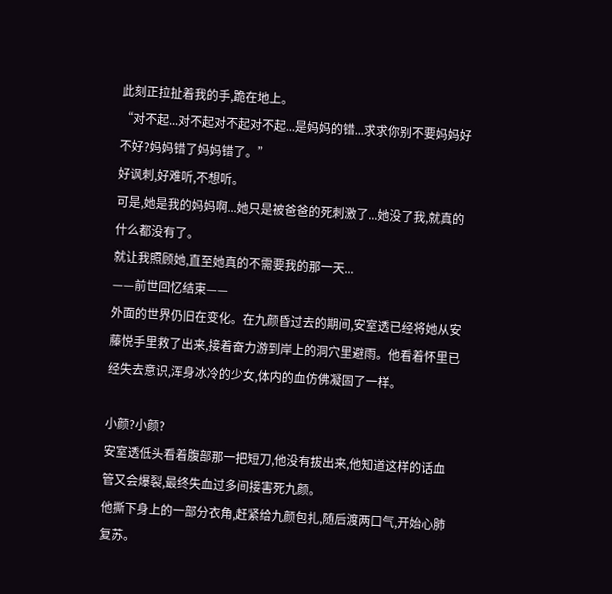此刻正拉扯着我的手,跪在地上。
“对不起...对不起对不起对不起...是妈妈的错...求求你别不要妈妈好不好?妈妈错了妈妈错了。”
好讽刺,好难听,不想听。
可是,她是我的妈妈啊...她只是被爸爸的死刺激了...她没了我,就真的什么都没有了。
就让我照顾她,直至她真的不需要我的那一天...
——前世回忆结束——
外面的世界仍旧在变化。在九颜昏过去的期间,安室透已经将她从安藤悦手里救了出来,接着奋力游到岸上的洞穴里避雨。他看着怀里已经失去意识,浑身冰冷的少女,体内的血仿佛凝固了一样。

小颜?小颜?
安室透低头看着腹部那一把短刀,他没有拔出来,他知道这样的话血管又会爆裂,最终失血过多间接害死九颜。
他撕下身上的一部分衣角,赶紧给九颜包扎,随后渡两口气,开始心肺复苏。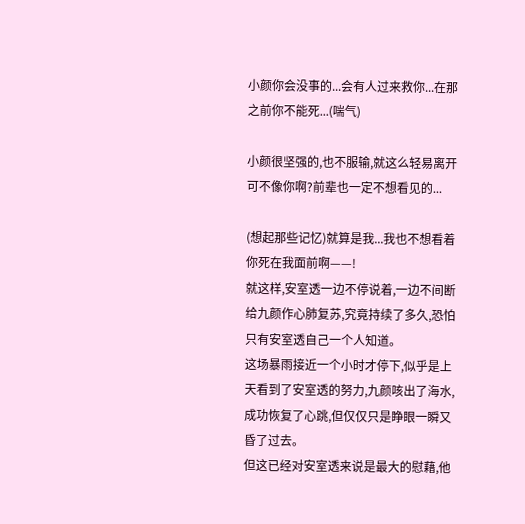小颜你会没事的...会有人过来救你...在那之前你不能死...(喘气)

小颜很坚强的,也不服输,就这么轻易离开可不像你啊?前辈也一定不想看见的...

(想起那些记忆)就算是我...我也不想看着你死在我面前啊——!
就这样,安室透一边不停说着,一边不间断给九颜作心肺复苏,究竟持续了多久,恐怕只有安室透自己一个人知道。
这场暴雨接近一个小时才停下,似乎是上天看到了安室透的努力,九颜咳出了海水,成功恢复了心跳,但仅仅只是睁眼一瞬又昏了过去。
但这已经对安室透来说是最大的慰藉,他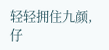轻轻拥住九颜,仔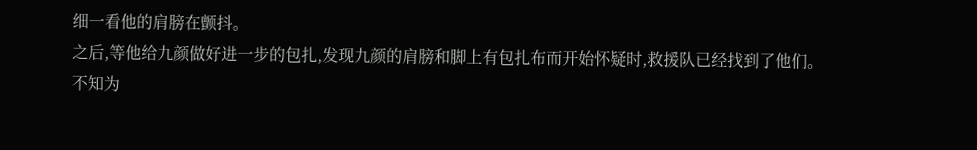细一看他的肩膀在颤抖。
之后,等他给九颜做好进一步的包扎,发现九颜的肩膀和脚上有包扎布而开始怀疑时,救援队已经找到了他们。
不知为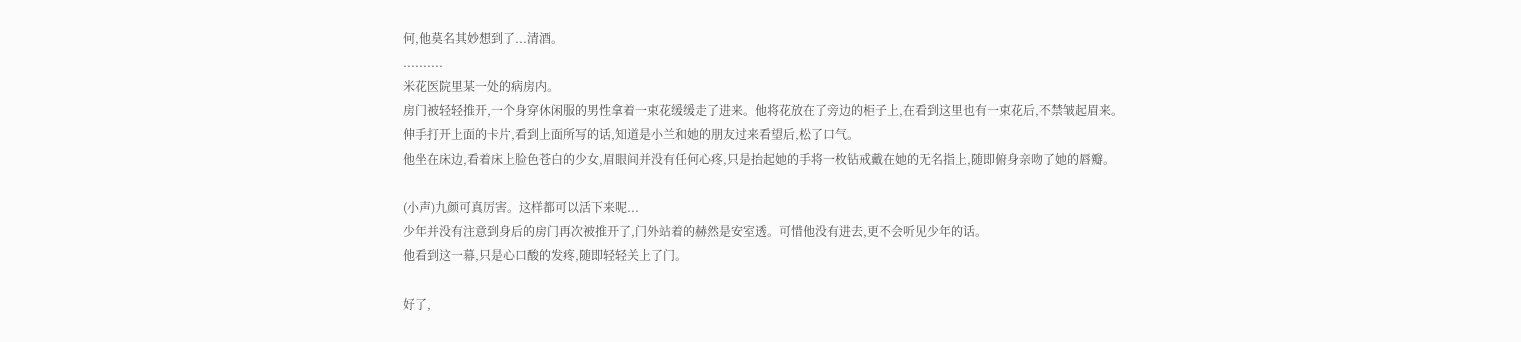何,他莫名其妙想到了...清酒。
..........
米花医院里某一处的病房内。
房门被轻轻推开,一个身穿休闲服的男性拿着一束花缓缓走了进来。他将花放在了旁边的柜子上,在看到这里也有一束花后,不禁皱起眉来。
伸手打开上面的卡片,看到上面所写的话,知道是小兰和她的朋友过来看望后,松了口气。
他坐在床边,看着床上脸色苍白的少女,眉眼间并没有任何心疼,只是抬起她的手将一枚钻戒戴在她的无名指上,随即俯身亲吻了她的唇瓣。

(小声)九颜可真厉害。这样都可以活下来呢...
少年并没有注意到身后的房门再次被推开了,门外站着的赫然是安室透。可惜他没有进去,更不会听见少年的话。
他看到这一幕,只是心口酸的发疼,随即轻轻关上了门。

好了,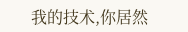我的技术,你居然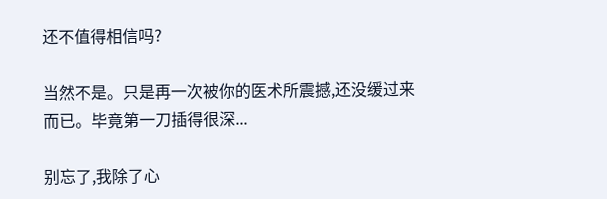还不值得相信吗?

当然不是。只是再一次被你的医术所震撼,还没缓过来而已。毕竟第一刀插得很深...

别忘了,我除了心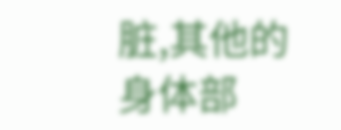脏,其他的身体部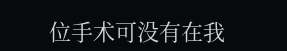位手术可没有在我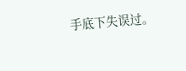手底下失误过。